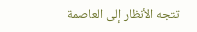تتجه الأنظار إلى العاصمة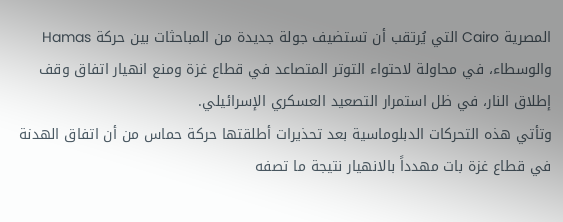المصرية Cairo التي يُرتقب أن تستضيف جولة جديدة من المباحثات بين حركة Hamas والوسطاء، في محاولة لاحتواء التوتر المتصاعد في قطاع غزة ومنع انهيار اتفاق وقف إطلاق النار، في ظل استمرار التصعيد العسكري الإسرائيلي.
وتأتي هذه التحركات الدبلوماسية بعد تحذيرات أطلقتها حركة حماس من أن اتفاق الهدنة في قطاع غزة بات مهدداً بالانهيار نتيجة ما تصفه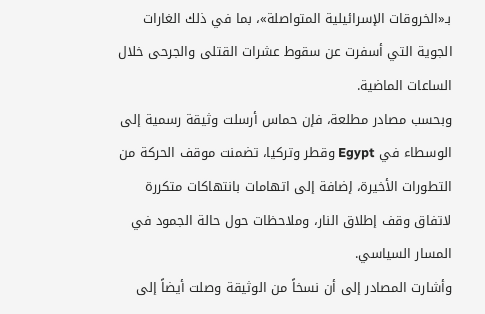بـ«الخروقات الإسرائيلية المتواصلة»، بما في ذلك الغارات الجوية التي أسفرت عن سقوط عشرات القتلى والجرحى خلال الساعات الماضية.
وبحسب مصادر مطلعة، فإن حماس أرسلت وثيقة رسمية إلى الوسطاء في Egypt وقطر وتركيا، تضمنت موقف الحركة من التطورات الأخيرة، إضافة إلى اتهامات بانتهاكات متكررة لاتفاق وقف إطلاق النار، وملاحظات حول حالة الجمود في المسار السياسي.
وأشارت المصادر إلى أن نسخاً من الوثيقة وصلت أيضاً إلى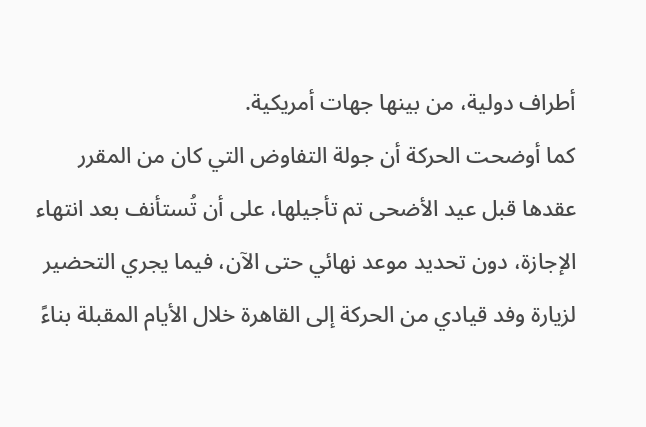أطراف دولية، من بينها جهات أمريكية.
كما أوضحت الحركة أن جولة التفاوض التي كان من المقرر عقدها قبل عيد الأضحى تم تأجيلها، على أن تُستأنف بعد انتهاء الإجازة، دون تحديد موعد نهائي حتى الآن، فيما يجري التحضير لزيارة وفد قيادي من الحركة إلى القاهرة خلال الأيام المقبلة بناءً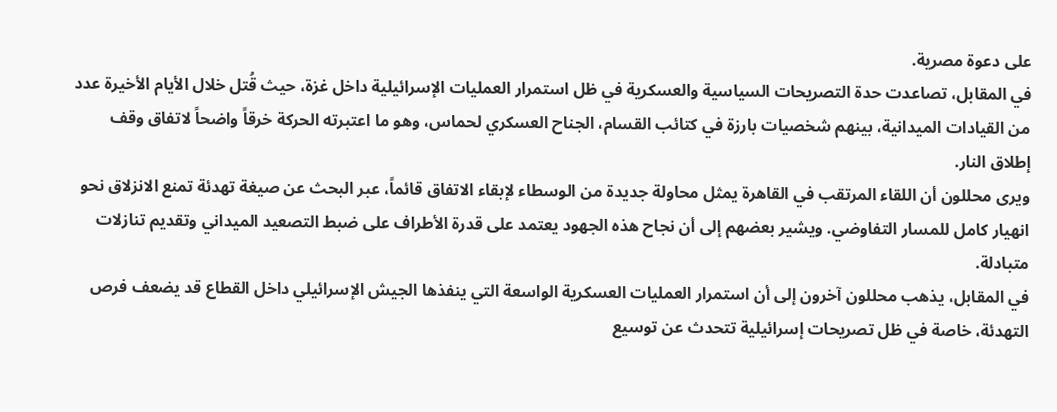على دعوة مصرية.
في المقابل، تصاعدت حدة التصريحات السياسية والعسكرية في ظل استمرار العمليات الإسرائيلية داخل غزة، حيث قُتل خلال الأيام الأخيرة عدد من القيادات الميدانية، بينهم شخصيات بارزة في كتائب القسام، الجناح العسكري لحماس، وهو ما اعتبرته الحركة خرقاً واضحاً لاتفاق وقف إطلاق النار.
ويرى محللون أن اللقاء المرتقب في القاهرة يمثل محاولة جديدة من الوسطاء لإبقاء الاتفاق قائماً، عبر البحث عن صيغة تهدئة تمنع الانزلاق نحو انهيار كامل للمسار التفاوضي. ويشير بعضهم إلى أن نجاح هذه الجهود يعتمد على قدرة الأطراف على ضبط التصعيد الميداني وتقديم تنازلات متبادلة.
في المقابل، يذهب محللون آخرون إلى أن استمرار العمليات العسكرية الواسعة التي ينفذها الجيش الإسرائيلي داخل القطاع قد يضعف فرص التهدئة، خاصة في ظل تصريحات إسرائيلية تتحدث عن توسيع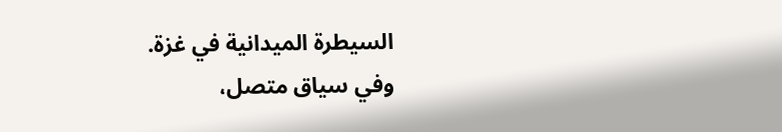السيطرة الميدانية في غزة.
وفي سياق متصل،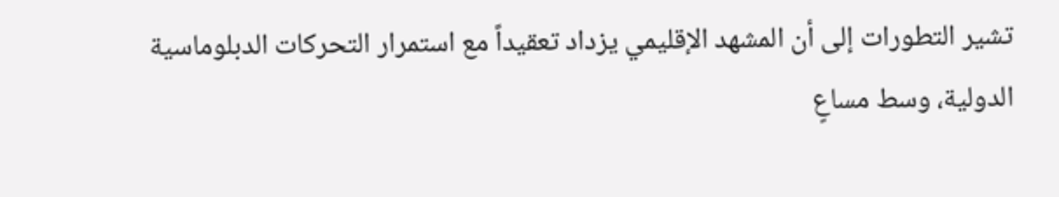تشير التطورات إلى أن المشهد الإقليمي يزداد تعقيداً مع استمرار التحركات الدبلوماسية الدولية، وسط مساعٍ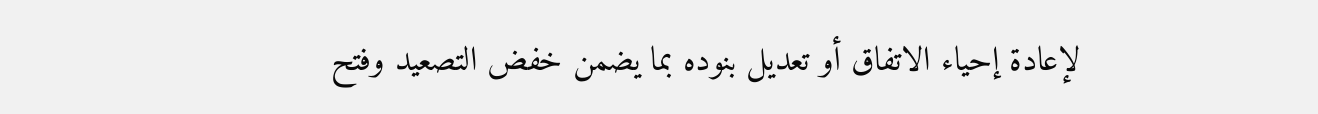لإعادة إحياء الاتفاق أو تعديل بنوده بما يضمن خفض التصعيد وفتح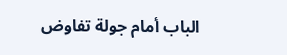الباب أمام جولة تفاوض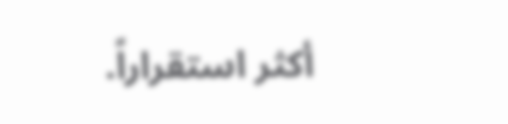أكثر استقراراً.